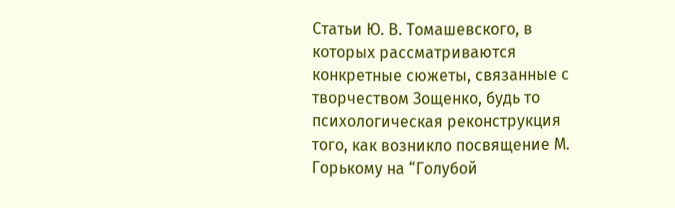Статьи Ю. В. Томашевского, в которых рассматриваются конкретные сюжеты, связанные с творчеством Зощенко, будь то психологическая реконструкция того, как возникло посвящение М. Горькому на “Голубой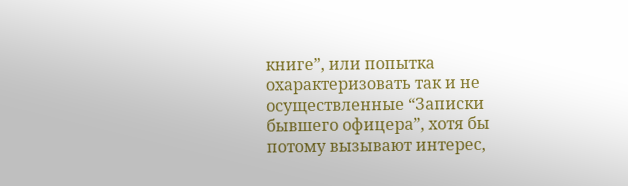книге”, или попытка охарактеризовать так и не осуществленные “Записки бывшего офицера”, хотя бы потому вызывают интерес,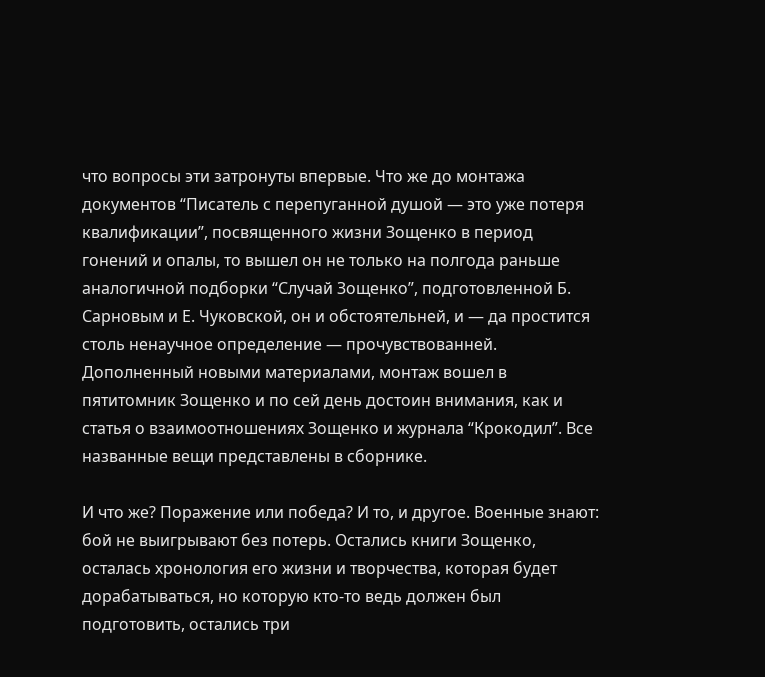что вопросы эти затронуты впервые. Что же до монтажа документов “Писатель с перепуганной душой — это уже потеря квалификации”, посвященного жизни Зощенко в период гонений и опалы, то вышел он не только на полгода раньше аналогичной подборки “Случай Зощенко”, подготовленной Б. Сарновым и Е. Чуковской, он и обстоятельней, и — да простится столь ненаучное определение — прочувствованней. Дополненный новыми материалами, монтаж вошел в пятитомник Зощенко и по сей день достоин внимания, как и статья о взаимоотношениях Зощенко и журнала “Крокодил”. Все названные вещи представлены в сборнике.

И что же? Поражение или победа? И то, и другое. Военные знают: бой не выигрывают без потерь. Остались книги Зощенко, осталась хронология его жизни и творчества, которая будет дорабатываться, но которую кто-то ведь должен был подготовить, остались три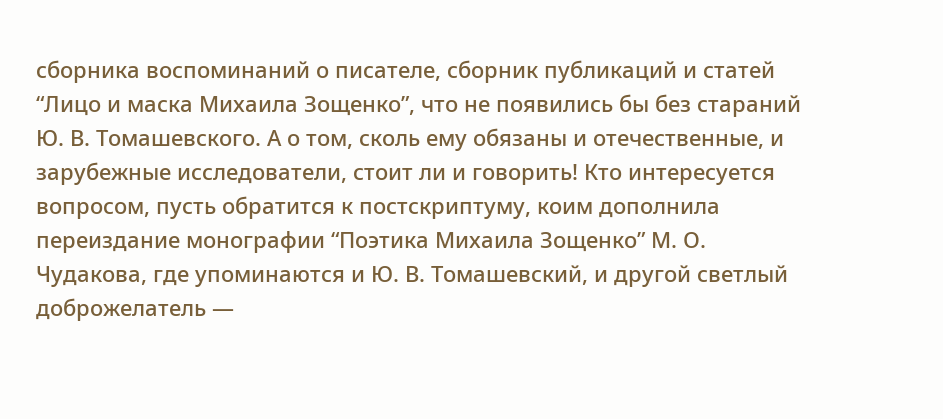сборника воспоминаний о писателе, сборник публикаций и статей “Лицо и маска Михаила Зощенко”, что не появились бы без стараний Ю. В. Томашевского. А о том, сколь ему обязаны и отечественные, и зарубежные исследователи, стоит ли и говорить! Кто интересуется вопросом, пусть обратится к постскриптуму, коим дополнила переиздание монографии “Поэтика Михаила Зощенко” М. О. Чудакова, где упоминаются и Ю. В. Томашевский, и другой светлый доброжелатель —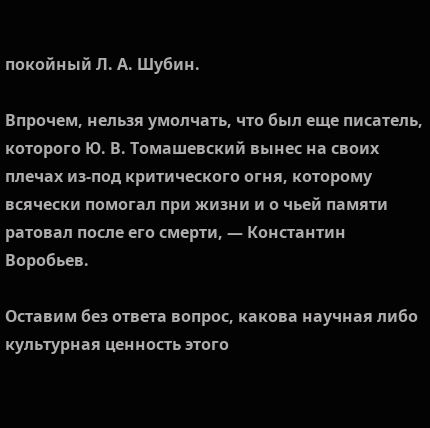покойный Л. А. Шубин.

Впрочем, нельзя умолчать, что был еще писатель, которого Ю. В. Томашевский вынес на своих плечах из-под критического огня, которому всячески помогал при жизни и о чьей памяти ратовал после его смерти, — Константин Воробьев.

Оставим без ответа вопрос, какова научная либо культурная ценность этого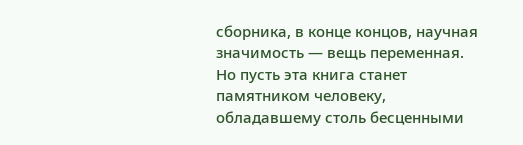сборника, в конце концов, научная значимость — вещь переменная. Но пусть эта книга станет памятником человеку, обладавшему столь бесценными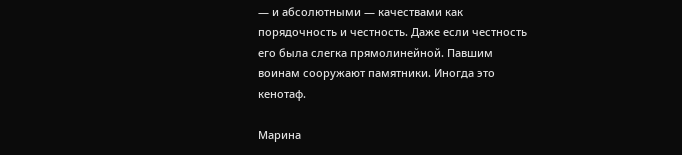— и абсолютными — качествами как порядочность и честность. Даже если честность его была слегка прямолинейной. Павшим воинам сооружают памятники. Иногда это кенотаф.

Марина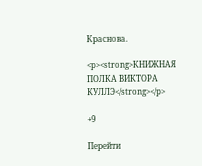Краснова.

<p><strong>КНИЖНАЯ ПОЛКА ВИКТОРА КУЛЛЭ</strong></p>

+9

Перейти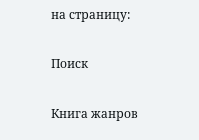на страницу:

Поиск

Книга жанров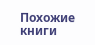Похожие книги